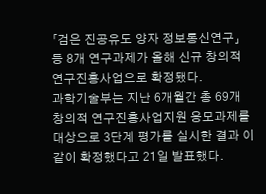「검은 진공유도 양자 정보통신연구」 등 8개 연구과제가 올해 신규 창의적 연구진흥사업으로 확정됐다.
과학기술부는 지난 6개월간 총 69개 창의적 연구진흥사업지원 응모과제를 대상으로 3단계 평가를 실시한 결과 이같이 확정했다고 21일 발표했다.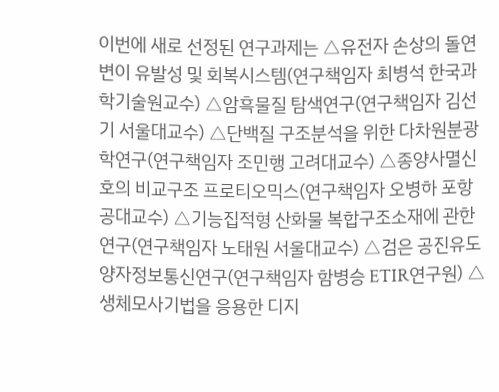이번에 새로 선정된 연구과제는 △유전자 손상의 돌연변이 유발성 및 회복시스템(연구책임자 최병석 한국과학기술원교수) △암흑물질 탐색연구(연구책임자 김선기 서울대교수) △단백질 구조분석을 위한 다차원분광학연구(연구책임자 조민행 고려대교수) △종양사멸신호의 비교구조 프로티오믹스(연구책임자 오병하 포항공대교수) △기능집적형 산화물 복합구조소재에 관한 연구(연구책임자 노태원 서울대교수) △검은 공진유도 양자정보통신연구(연구책임자 함병승 ETIR연구원) △생체모사기법을 응용한 디지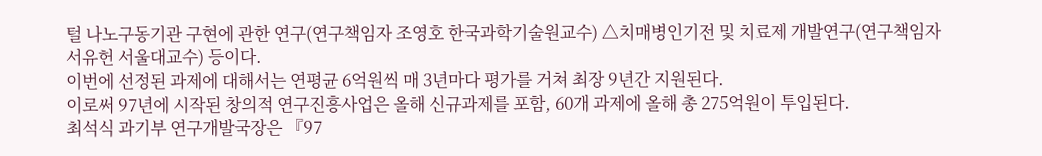털 나노구동기관 구현에 관한 연구(연구책임자 조영호 한국과학기술원교수) △치매병인기전 및 치료제 개발연구(연구책임자 서유헌 서울대교수) 등이다.
이번에 선정된 과제에 대해서는 연평균 6억원씩 매 3년마다 평가를 거쳐 최장 9년간 지원된다.
이로써 97년에 시작된 창의적 연구진흥사업은 올해 신규과제를 포함, 60개 과제에 올해 총 275억원이 투입된다.
최석식 과기부 연구개발국장은 『97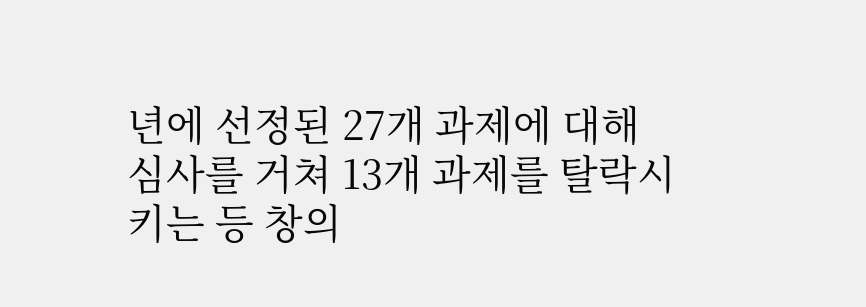년에 선정된 27개 과제에 대해 심사를 거쳐 13개 과제를 탈락시키는 등 창의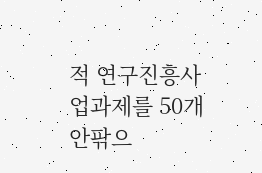적 연구진흥사업과제를 50개 안팎으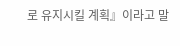로 유지시킬 계획』이라고 말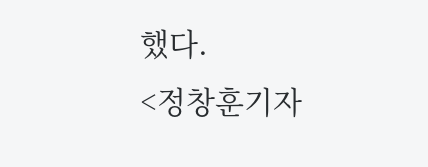했다.
<정창훈기자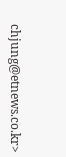chjung@etnews.co.kr>